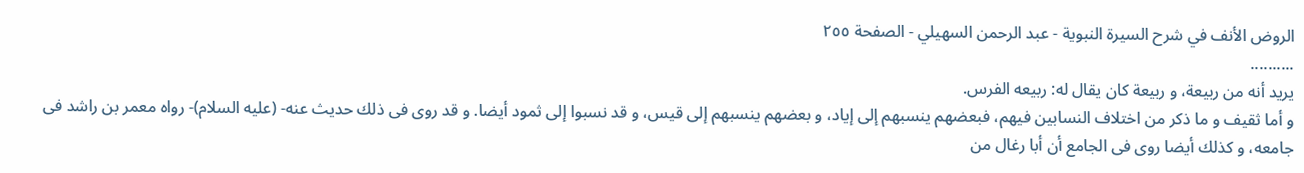الروض الأنف في شرح السيرة النبوية - عبد الرحمن السهيلي - الصفحة ٢٥٥
..........
يريد أنه من ربيعة، و ربيعة كان يقال له: ربيعه الفرس.
و أما ثقيف و ما ذكر من اختلاف النسابين فيهم، فبعضهم ينسبهم إلى إياد، و بعضهم ينسبهم إلى قيس، و قد نسبوا إلى ثمود أيضا. و قد روى فى ذلك حديث عنه- (عليه السلام)- رواه معمر بن راشد فى جامعه، و كذلك أيضا روى فى الجامع أن أبا رغال من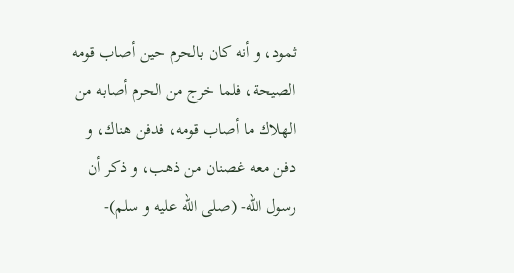ثمود، و أنه كان بالحرم حين أصاب قومه الصيحة، فلما خرج من الحرم أصابه من الهلاك ما أصاب قومه، فدفن هناك، و دفن معه غصنان من ذهب، و ذكر أن رسول اللّه- (صلى الله عليه و سلم)-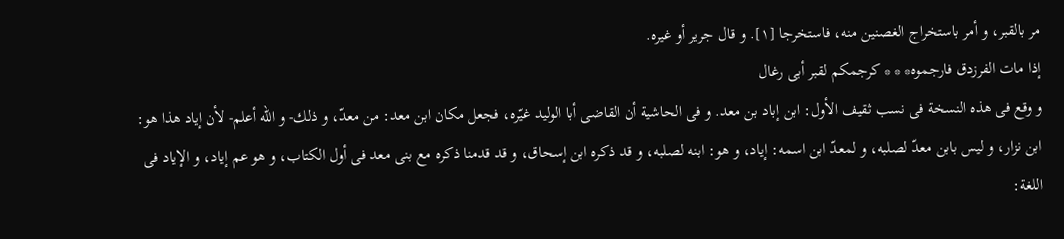مر بالقبر، و أمر باستخراج الغصنين منه، فاستخرجا [١]. و قال جرير أو غيره.
إذا مات الفرزدق فارجموه* * * كرجمكم لقبر أبى رغال
و وقع فى هذه النسخة فى نسب ثقيف الأول: ابن إباد بن معد. و فى الحاشية أن القاضى أبا الوليد غيّره، فجعل مكان ابن معد: من معدّ، و ذلك- و اللّه أعلم- لأن إياد هذا هو: ابن نزار، و ليس بابن معدّ لصلبه، و لمعدّ ابن اسمه: إياد، و هو: ابنه لصلبه، و قد ذكره ابن إسحاق، و قد قدمنا ذكره مع بنى معد فى أول الكتاب، و هو عم إياد، و الإياد فى اللغة: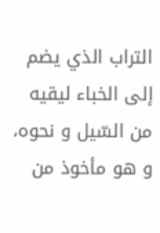التراب الذي يضم إلى الخباء ليقيه من السّيل و نحوه، و هو مأخوذ من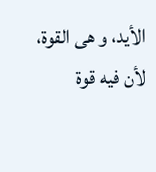الأيد، و هى القوة، لأن فيه قوة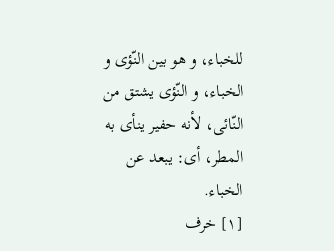للخباء، و هو بين النّؤى و الخباء، و النّؤى يشتق من النّائى، لأنه حفير ينأى به المطر، أى: يبعد عن الخباء.
[١] خرف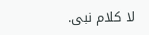لا كلام نبى.